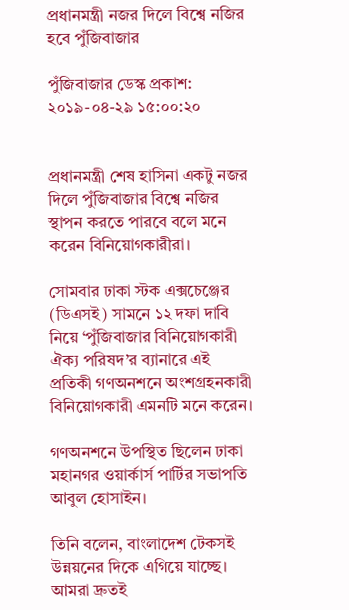প্রধানমন্ত্রী নজর দিলে বিশ্বে নজির হবে পুঁজিবাজার

পুঁজিবাজার ডেস্ক প্রকাশ: ২০১৯-০৪-২৯ ১৫:০০:২০


প্রধানমন্ত্রী শেষ হাসিনা একটু নজর দিলে পুঁজিবাজার বিশ্বে নজির স্থাপন করতে পারবে বলে মনে করেন বিনিয়োগকারীরা।

সোমবার ঢাকা স্টক এক্সচেঞ্জের (ডিএসই) সামনে ১২ দফা দাবি নিয়ে ‘পুঁজিবাজার বিনিয়োগকারী ঐক্য পরিষদ’র ব্যানারে এই প্রতিকী গণঅনশনে অংশগ্রহনকারী বিনিয়োগকারী এমনটি মনে করেন।

গণঅনশনে উপস্থিত ছিলেন ঢাকা মহানগর ওয়ার্কার্স পার্টির সভাপতি আবুল হোসাইন।

তিনি বলেন, বাংলাদেশ টেকসই উন্নয়নের দিকে এগিয়ে যাচ্ছে। আমরা দ্রুতই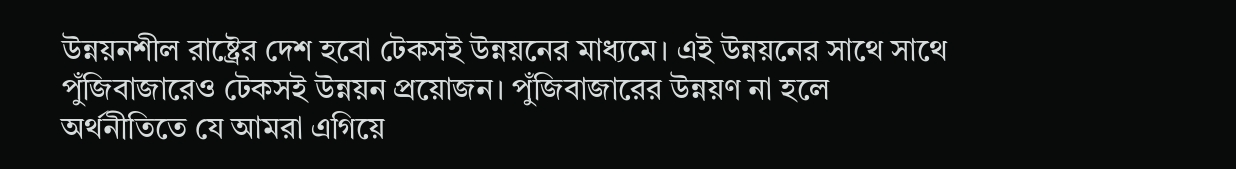উন্নয়নশীল রাষ্ট্রের দেশ হবো টেকসই উন্নয়নের মাধ্যমে। এই উন্নয়নের সাথে সাথে পুঁজিবাজারেও টেকসই উন্নয়ন প্রয়োজন। পুঁজিবাজারের উন্নয়ণ না হলে অর্থনীতিতে যে আমরা এগিয়ে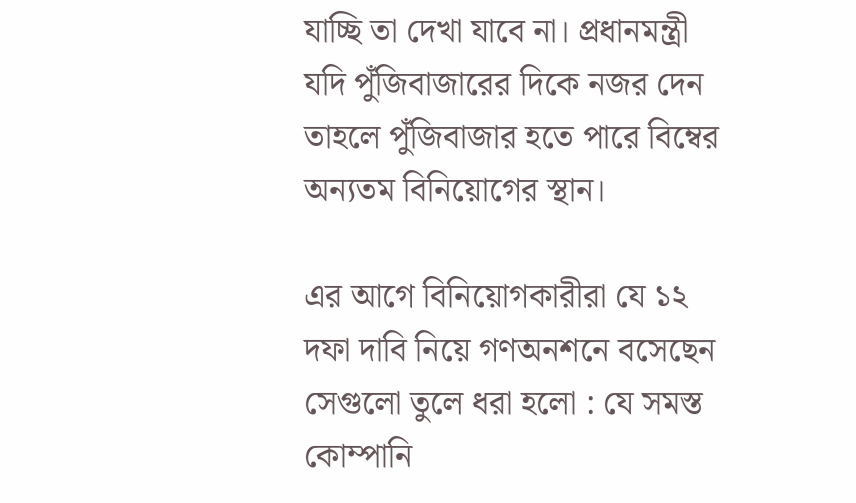যাচ্ছি তা দেখা যাবে না। প্রধানমন্ত্রী যদি পুঁজিবাজারের দিকে নজর দেন তাহলে পুঁজিবাজার হতে পারে বিম্বের অন্যতম বিনিয়োগের স্থান।

এর আগে বিনিয়োগকারীরা যে ১২ দফা দাবি নিয়ে গণঅনশনে বসেছেন সেগুলো তুলে ধরা হলো : যে সমস্ত কোম্পানি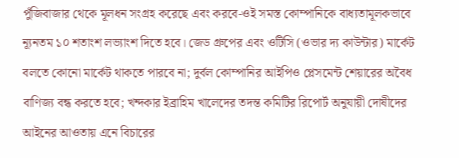পুঁজিবাজার থেকে মূলধন সংগ্রহ করেছে এবং করবে-ওই সমস্ত কোম্পানিকে বাধ্যতামূলকভাবে ন্যূনতম ১০ শতাংশ লভ্যাংশ দিতে হবে। জেড গ্রুপের এবং ওটিসি (ওভার দ্য কাউন্টার) মার্কেট বলতে কোনো মার্কেট থাকতে পারবে না; দুর্বল কোম্পানির আইপিও প্লেসমেন্ট শেয়ারের অবৈধ বাণিজ্য বন্ধ করতে হবে; খন্দকার ইব্রাহিম খালেদের তদন্ত কমিটির রিপোর্ট অনুযায়ী দোষীদের আইনের আওতায় এনে বিচারের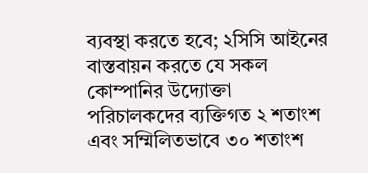ব্যবস্থা করতে হবে; ২সিসি আইনের বাস্তবায়ন করতে যে সকল কোম্পানির উদ্যোক্তা পরিচালকদের ব্যক্তিগত ২ শতাংশ এবং সম্মিলিতভাবে ৩০ শতাংশ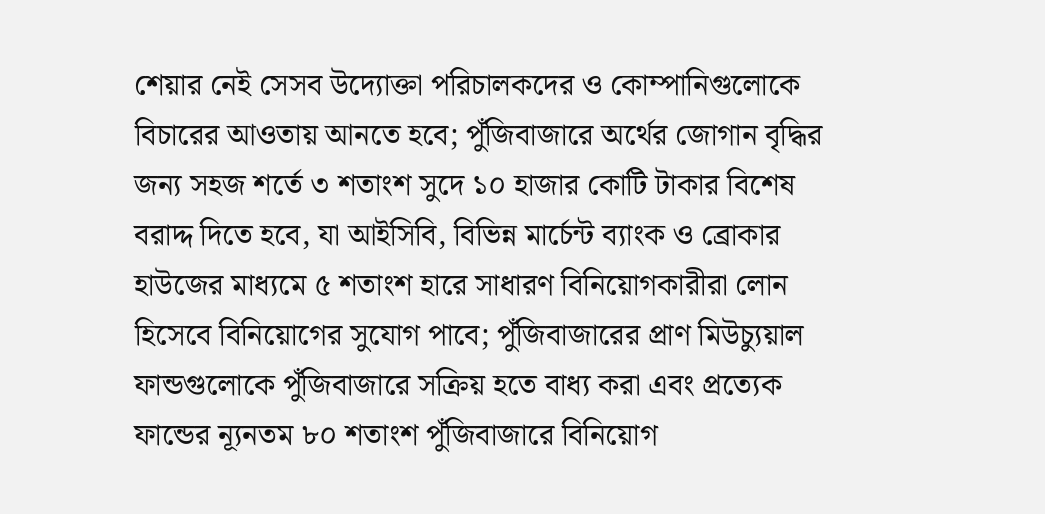শেয়ার নেই সেসব উদ্যোক্তা পরিচালকদের ও কোম্পানিগুলোকে বিচারের আওতায় আনতে হবে; পুঁজিবাজারে অর্থের জোগান বৃদ্ধির জন্য সহজ শর্তে ৩ শতাংশ সুদে ১০ হাজার কোটি টাকার বিশেষ বরাদ্দ দিতে হবে, যা আইসিবি, বিভিন্ন মার্চেন্ট ব্যাংক ও ব্রোকার হাউজের মাধ্যমে ৫ শতাংশ হারে সাধারণ বিনিয়োগকারীরা লোন হিসেবে বিনিয়োগের সুযোগ পাবে; পুঁজিবাজারের প্রাণ মিউচ্যুয়াল ফান্ডগুলোকে পুঁজিবাজারে সক্রিয় হতে বাধ্য করা এবং প্রত্যেক ফান্ডের ন্যূনতম ৮০ শতাংশ পুঁজিবাজারে বিনিয়োগ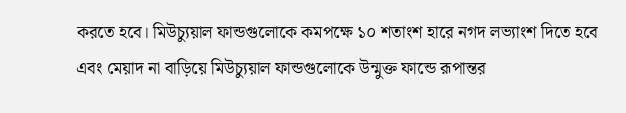করতে হবে। মিউচ্যুয়াল ফান্ডগুলোকে কমপক্ষে ১০ শতাংশ হারে নগদ লভ্যাংশ দিতে হবে এবং মেয়াদ না বাড়িয়ে মিউচ্যুয়াল ফান্ডগুলোকে উন্মুক্ত ফান্ডে রূপান্তর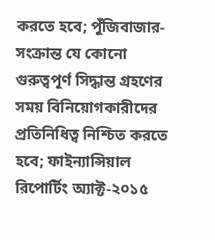করতে হবে; পুঁজিবাজার-সংক্রান্ত যে কোনো গুরুত্বপূর্ণ সিদ্ধান্ত গ্রহণের সময় বিনিয়োগকারীদের প্রতিনিধিত্ব নিশ্চিত করতে হবে; ফাইন্যান্সিয়াল রিপোর্টিং অ্যাক্ট-২০১৫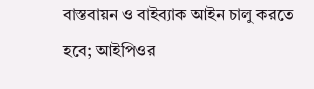বাস্তবায়ন ও বাইব্যাক আইন চালু করতে হবে; আইপিওর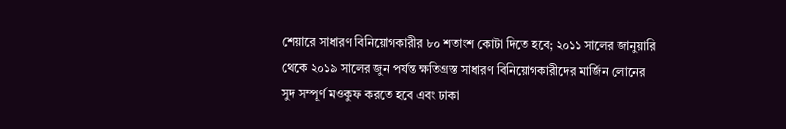শেয়ারে সাধারণ বিনিয়োগকারীর ৮০ শতাংশ কোটা দিতে হবে; ২০১১ সালের জানুয়ারি থেকে ২০১৯ সালের জুন পর্যন্ত ক্ষতিগ্রস্ত সাধারণ বিনিয়োগকারীদের মার্জিন লোনের সুদ সম্পূর্ণ মওকুফ করতে হবে এবং ঢাকা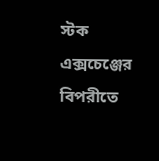স্টক এক্সচেঞ্জের বিপরীতে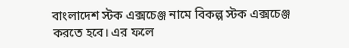বাংলাদেশ স্টক এক্সচেঞ্জ নামে বিকল্প স্টক এক্সচেঞ্জ করতে হবে। এর ফলে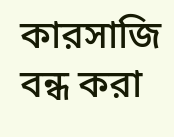কারসাজি বন্ধ করা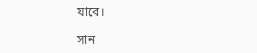যাবে।

সান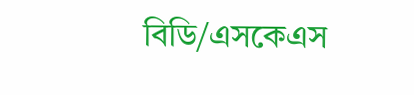বিডি/এসকেএস